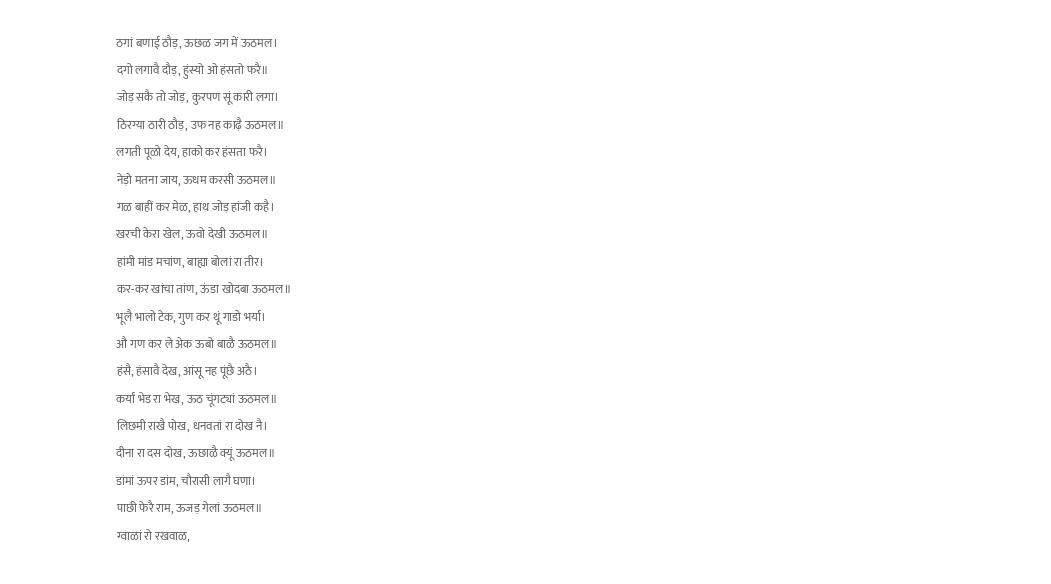ठगां बणाई ठौड़, ऊछळ जग में ऊठमल।
दगो लगावै दौड़, हुंस्यो ओ हंसतो फरै॥
जोड़ सकै तो जोड़, कुरपण सूं कारी लगा।
ठिरग्या ठारी ठौड़, उफ नह काढ़ै ऊठमल॥
लगती पूळो देय, हाको कर हंसता फरै।
नेड़ो मतना जाय, ऊधम करसी ऊठमल॥
गळ बाहीं कर मेळ, हाथ जोड़ हांजी कहै।
खरची केरा खेल, ऊवो देखी ऊठमल॥
हांमी मांड मचांण, बाह्या बोलां रा तीर।
कर-कर खांचा तांण, ऊंडा खोदबा ऊठमल॥
भूलै भालो टेक, गुण कर थूं गाडो भर्या।
औ गण कर ले अेक ऊबो बाळै ऊठमल॥
हंसै, हंसावै देख, आंसू नह पूंछै अठै।
कर्यां भेड रा भेख, ऊठ चूंगट्यां ऊठमल॥
लिछमी राखै पोख, धनवतां रा दोख नै।
दीना रा दस दोख, ऊछाळै क्यूं ऊठमल॥
डांमां ऊपर डांम, चौरासी लागै घणा।
पाछी फेरै राम, ऊजड़ गेलां ऊठमल॥
ग्वाळां रो रखवाळ,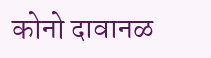कोनो दावानळ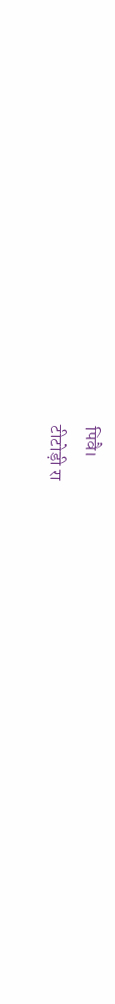पिवै।
टीटोड़ी रा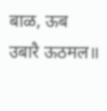बाळ, ऊब उबारै ऊठमल॥